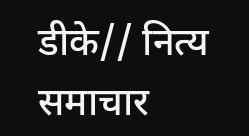डीके// नित्य समाचार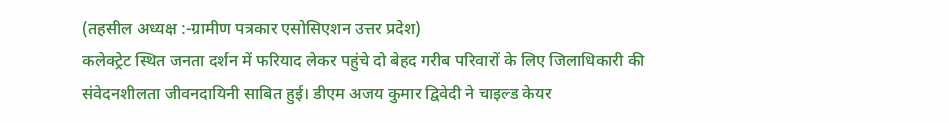(तहसील अध्यक्ष :-ग्रामीण पत्रकार एसोसिएशन उत्तर प्रदेश)
कलेक्ट्रेट स्थित जनता दर्शन में फरियाद लेकर पहुंचे दो बेहद गरीब परिवारों के लिए जिलाधिकारी की संवेदनशीलता जीवनदायिनी साबित हुई। डीएम अजय कुमार द्विवेदी ने चाइल्ड केयर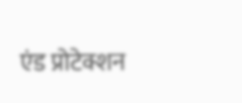एंड प्रोटेक्शन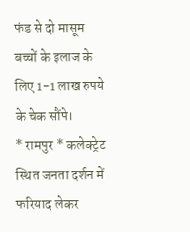फंड से दो मासूम बच्चों के इलाज के लिए 1-1 लाख रुपये के चेक सौंपे।
* रामपुर * कलेक्ट्रेट स्थित जनता दर्शन में फरियाद लेकर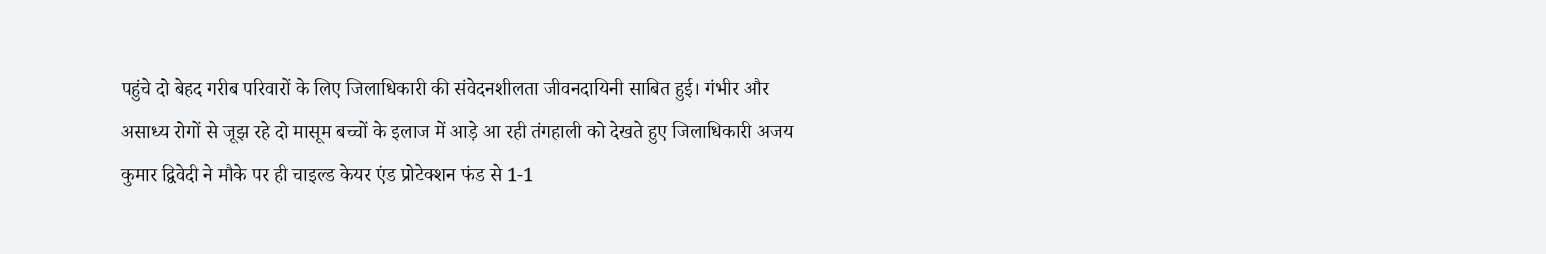पहुंचे दो बेहद गरीब परिवारों के लिए जिलाधिकारी की संवेदनशीलता जीवनदायिनी साबित हुई। गंभीर और असाध्य रोगों से जूझ रहे दो मासूम बच्चों के इलाज में आड़े आ रही तंगहाली को देखते हुए जिलाधिकारी अजय कुमार द्विवेदी ने मौके पर ही चाइल्ड केयर एंड प्रोटेक्शन फंड से 1-1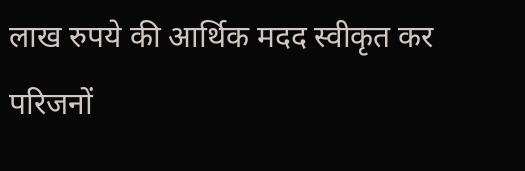लाख रुपये की आर्थिक मदद स्वीकृत कर परिजनों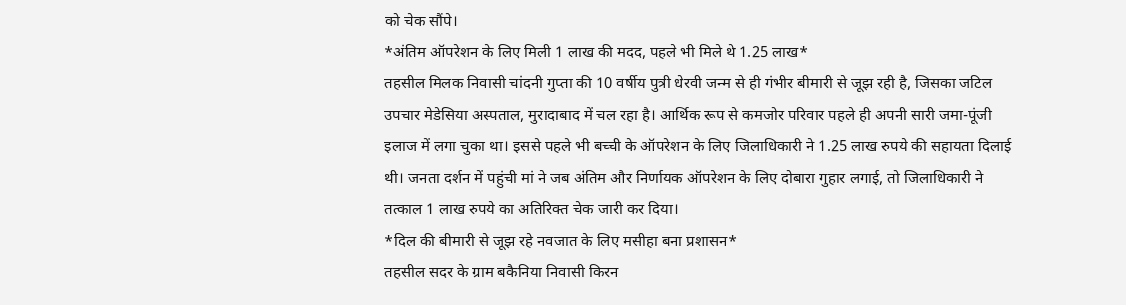को चेक सौंपे।
*अंतिम ऑपरेशन के लिए मिली 1 लाख की मदद, पहले भी मिले थे 1.25 लाख*
तहसील मिलक निवासी चांदनी गुप्ता की 10 वर्षीय पुत्री धेरवी जन्म से ही गंभीर बीमारी से जूझ रही है, जिसका जटिल उपचार मेडेसिया अस्पताल, मुरादाबाद में चल रहा है। आर्थिक रूप से कमजोर परिवार पहले ही अपनी सारी जमा-पूंजी इलाज में लगा चुका था। इससे पहले भी बच्ची के ऑपरेशन के लिए जिलाधिकारी ने 1.25 लाख रुपये की सहायता दिलाई थी। जनता दर्शन में पहुंची मां ने जब अंतिम और निर्णायक ऑपरेशन के लिए दोबारा गुहार लगाई, तो जिलाधिकारी ने तत्काल 1 लाख रुपये का अतिरिक्त चेक जारी कर दिया।
*दिल की बीमारी से जूझ रहे नवजात के लिए मसीहा बना प्रशासन*
तहसील सदर के ग्राम बकैनिया निवासी किरन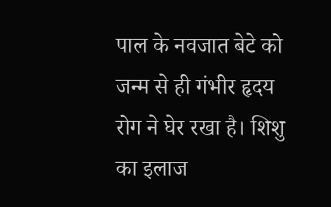पाल के नवजात बेटे को जन्म से ही गंभीर हृदय रोग ने घेर रखा है। शिशु का इलाज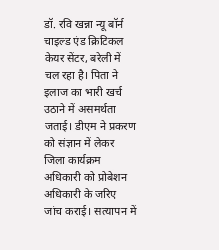डॉ. रवि खन्ना न्यू बॉर्न चाइल्ड एंड क्रिटिकल केयर सेंटर, बरेली में चल रहा है। पिता ने इलाज का भारी खर्च उठाने में असमर्थता जताई। डीएम ने प्रकरण को संज्ञान में लेकर जिला कार्यक्रम अधिकारी को प्रोबेशन अधिकारी के जरिए जांच कराई। सत्यापन में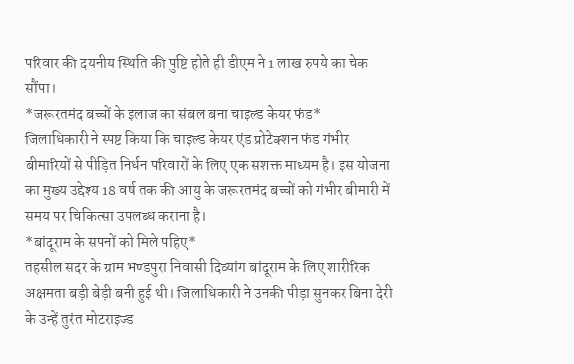परिवार की दयनीय स्थिति की पुष्टि होते ही डीएम ने 1 लाख रुपये का चेक सौंपा।
*जरूरतमंद बच्चों के इलाज का संबल बना चाइल्ड केयर फंड*
जिलाधिकारी ने स्पष्ट किया कि चाइल्ड केयर एंड प्रोटेक्शन फंड गंभीर बीमारियों से पीड़ित निर्धन परिवारों के लिए एक सशक्त माध्यम है। इस योजना का मुख्य उद्देश्य 18 वर्ष तक की आयु के जरूरतमंद बच्चों को गंभीर बीमारी में समय पर चिकित्सा उपलब्ध कराना है।
*बांदूराम के सपनों को मिले पहिए*
तहसील सदर के ग्राम भण्डपुरा निवासी दिव्यांग बांदूराम के लिए शारीरिक अक्षमता बड़ी बेड़ी बनी हुई थी। जिलाधिकारी ने उनकी पीड़ा सुनकर बिना देरी के उन्हें तुरंत मोटराइज्ड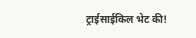ट्राईसाईकिल भेट की!